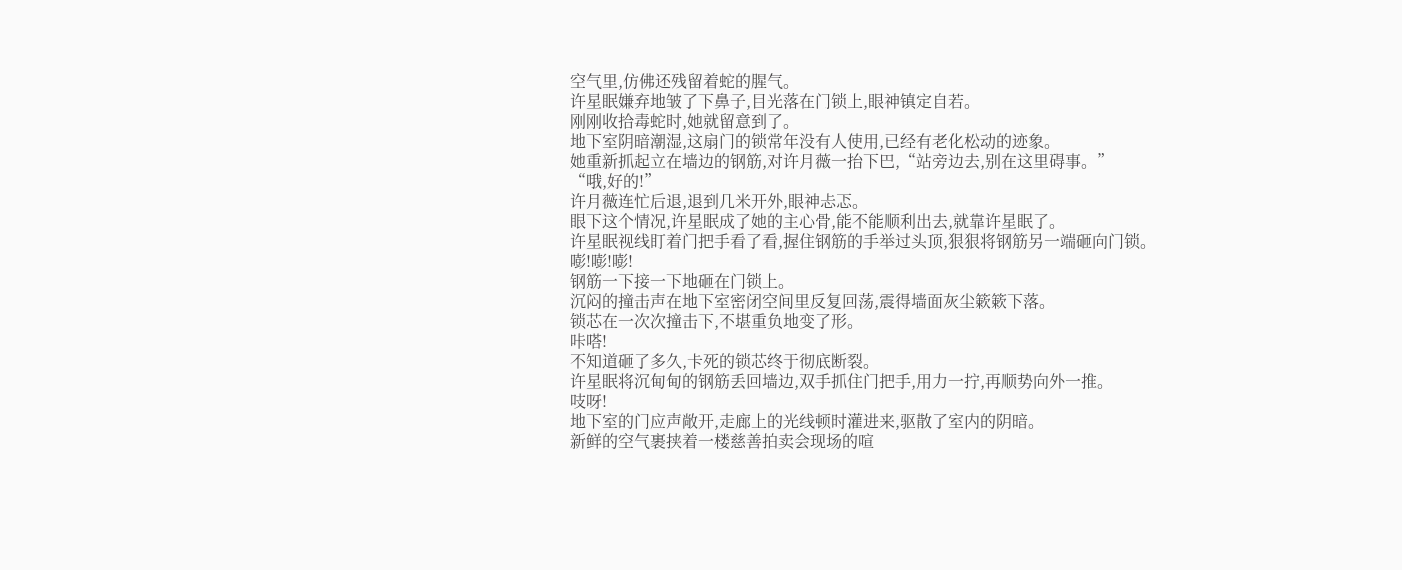空气里,仿佛还残留着蛇的腥气。
许星眠嫌弃地皱了下鼻子,目光落在门锁上,眼神镇定自若。
刚刚收拾毒蛇时,她就留意到了。
地下室阴暗潮湿,这扇门的锁常年没有人使用,已经有老化松动的迹象。
她重新抓起立在墙边的钢筋,对许月薇一抬下巴,“站旁边去,别在这里碍事。”
“哦,好的!”
许月薇连忙后退,退到几米开外,眼神忐忑。
眼下这个情况,许星眠成了她的主心骨,能不能顺利出去,就靠许星眠了。
许星眠视线盯着门把手看了看,握住钢筋的手举过头顶,狠狠将钢筋另一端砸向门锁。
嘭!嘭!嘭!
钢筋一下接一下地砸在门锁上。
沉闷的撞击声在地下室密闭空间里反复回荡,震得墙面灰尘簌簌下落。
锁芯在一次次撞击下,不堪重负地变了形。
咔嗒!
不知道砸了多久,卡死的锁芯终于彻底断裂。
许星眠将沉甸甸的钢筋丢回墙边,双手抓住门把手,用力一拧,再顺势向外一推。
吱呀!
地下室的门应声敞开,走廊上的光线顿时灌进来,驱散了室内的阴暗。
新鲜的空气裹挟着一楼慈善拍卖会现场的喧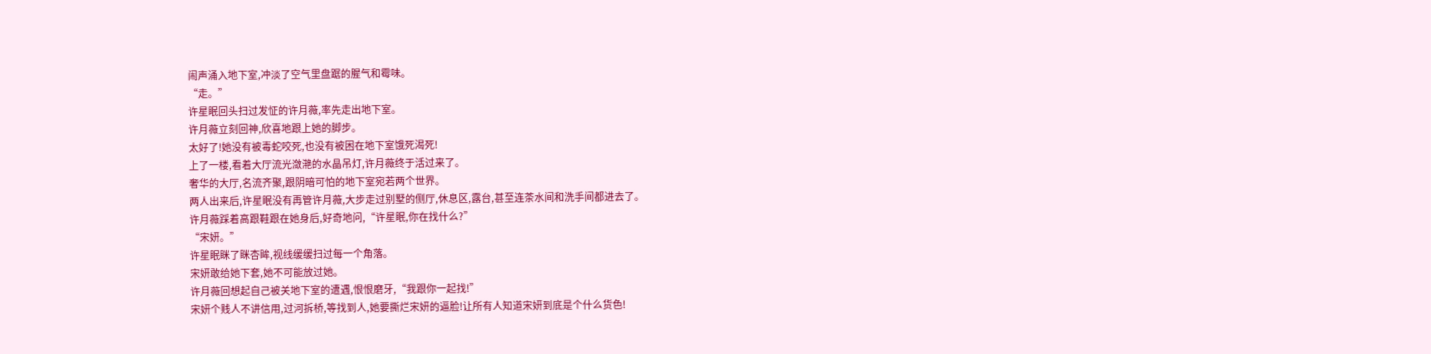闹声涌入地下室,冲淡了空气里盘踞的腥气和霉味。
“走。”
许星眠回头扫过发怔的许月薇,率先走出地下室。
许月薇立刻回神,欣喜地跟上她的脚步。
太好了!她没有被毒蛇咬死,也没有被困在地下室饿死渴死!
上了一楼,看着大厅流光潋滟的水晶吊灯,许月薇终于活过来了。
奢华的大厅,名流齐聚,跟阴暗可怕的地下室宛若两个世界。
两人出来后,许星眠没有再管许月薇,大步走过别墅的侧厅,休息区,露台,甚至连茶水间和洗手间都进去了。
许月薇踩着高跟鞋跟在她身后,好奇地问,“许星眠,你在找什么?”
“宋妍。”
许星眠眯了眯杏眸,视线缓缓扫过每一个角落。
宋妍敢给她下套,她不可能放过她。
许月薇回想起自己被关地下室的遭遇,恨恨磨牙,“我跟你一起找!”
宋妍个贱人不讲信用,过河拆桥,等找到人,她要撕烂宋妍的逼脸!让所有人知道宋妍到底是个什么货色!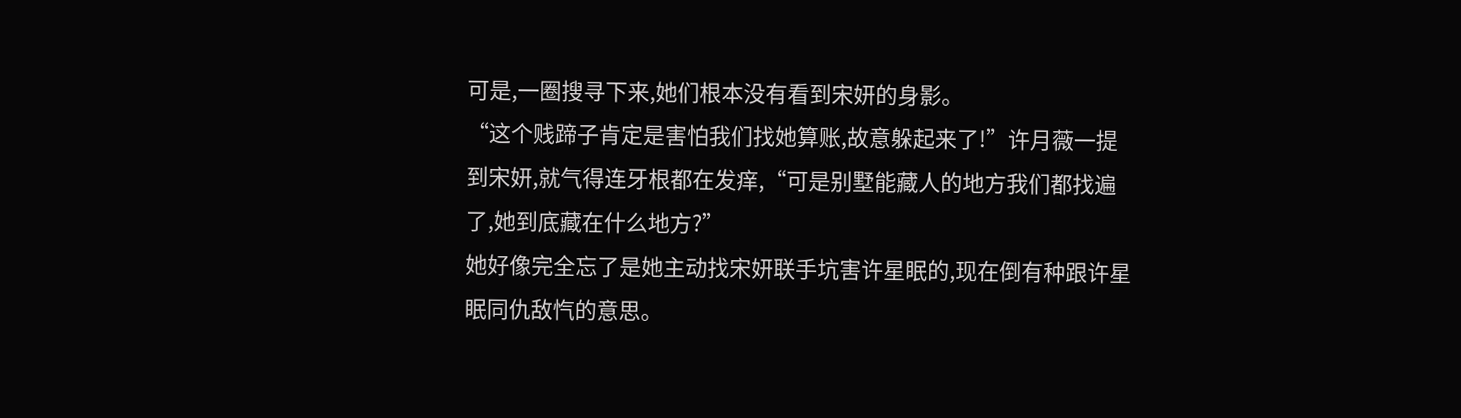可是,一圈搜寻下来,她们根本没有看到宋妍的身影。
“这个贱蹄子肯定是害怕我们找她算账,故意躲起来了!”许月薇一提到宋妍,就气得连牙根都在发痒,“可是别墅能藏人的地方我们都找遍了,她到底藏在什么地方?”
她好像完全忘了是她主动找宋妍联手坑害许星眠的,现在倒有种跟许星眠同仇敌忾的意思。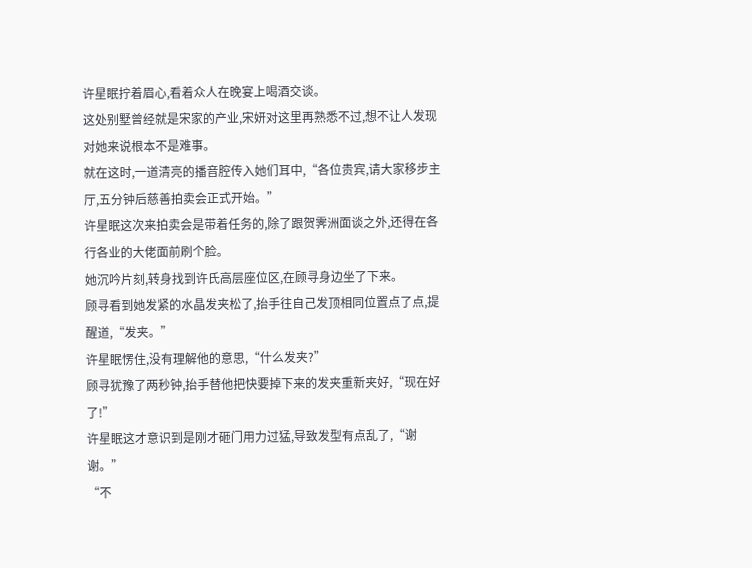许星眠拧着眉心,看着众人在晚宴上喝酒交谈。
这处别墅曾经就是宋家的产业,宋妍对这里再熟悉不过,想不让人发现对她来说根本不是难事。
就在这时,一道清亮的播音腔传入她们耳中,“各位贵宾,请大家移步主厅,五分钟后慈善拍卖会正式开始。”
许星眠这次来拍卖会是带着任务的,除了跟贺霁洲面谈之外,还得在各行各业的大佬面前刷个脸。
她沉吟片刻,转身找到许氏高层座位区,在顾寻身边坐了下来。
顾寻看到她发紧的水晶发夹松了,抬手往自己发顶相同位置点了点,提醒道,“发夹。”
许星眠愣住,没有理解他的意思,“什么发夹?”
顾寻犹豫了两秒钟,抬手替他把快要掉下来的发夹重新夹好,“现在好了!”
许星眠这才意识到是刚才砸门用力过猛,导致发型有点乱了,“谢谢。”
“不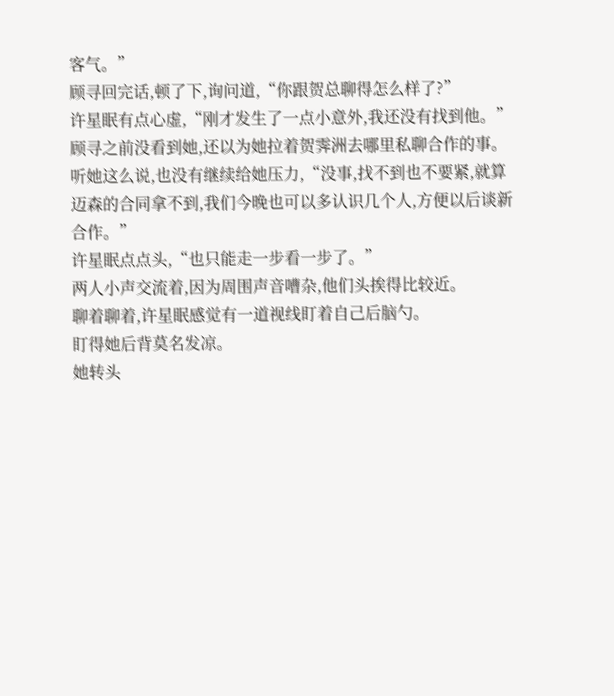客气。”
顾寻回完话,顿了下,询问道,“你跟贺总聊得怎么样了?”
许星眠有点心虚,“刚才发生了一点小意外,我还没有找到他。”
顾寻之前没看到她,还以为她拉着贺霁洲去哪里私聊合作的事。
听她这么说,也没有继续给她压力,“没事,找不到也不要紧,就算迈森的合同拿不到,我们今晚也可以多认识几个人,方便以后谈新合作。”
许星眠点点头,“也只能走一步看一步了。”
两人小声交流着,因为周围声音嘈杂,他们头挨得比较近。
聊着聊着,许星眠感觉有一道视线盯着自己后脑勺。
盯得她后背莫名发凉。
她转头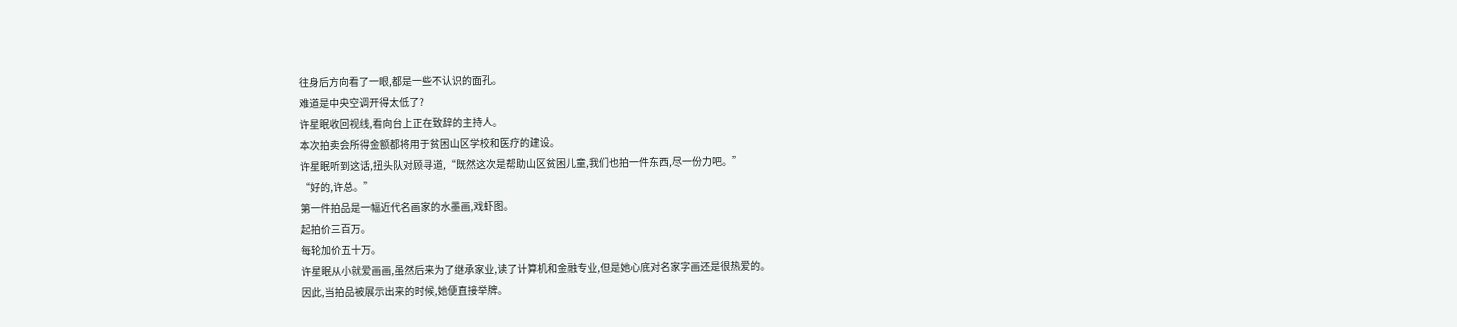往身后方向看了一眼,都是一些不认识的面孔。
难道是中央空调开得太低了?
许星眠收回视线,看向台上正在致辞的主持人。
本次拍卖会所得金额都将用于贫困山区学校和医疗的建设。
许星眠听到这话,扭头队对顾寻道,“既然这次是帮助山区贫困儿童,我们也拍一件东西,尽一份力吧。”
“好的,许总。”
第一件拍品是一幅近代名画家的水墨画,戏虾图。
起拍价三百万。
每轮加价五十万。
许星眠从小就爱画画,虽然后来为了继承家业,读了计算机和金融专业,但是她心底对名家字画还是很热爱的。
因此,当拍品被展示出来的时候,她便直接举牌。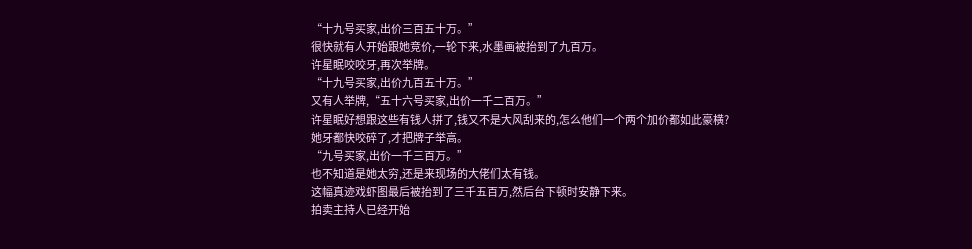“十九号买家,出价三百五十万。”
很快就有人开始跟她竞价,一轮下来,水墨画被抬到了九百万。
许星眠咬咬牙,再次举牌。
“十九号买家,出价九百五十万。”
又有人举牌,“五十六号买家,出价一千二百万。”
许星眠好想跟这些有钱人拼了,钱又不是大风刮来的,怎么他们一个两个加价都如此豪横?
她牙都快咬碎了,才把牌子举高。
“九号买家,出价一千三百万。”
也不知道是她太穷,还是来现场的大佬们太有钱。
这幅真迹戏虾图最后被抬到了三千五百万,然后台下顿时安静下来。
拍卖主持人已经开始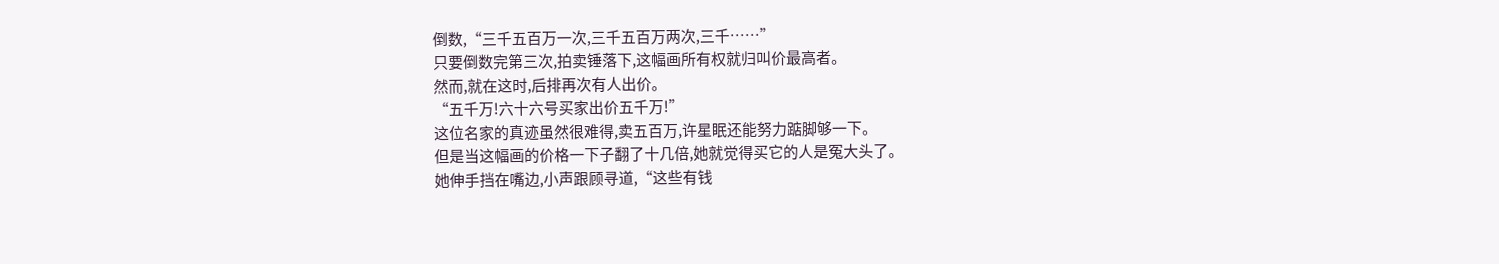倒数,“三千五百万一次,三千五百万两次,三千……”
只要倒数完第三次,拍卖锤落下,这幅画所有权就归叫价最高者。
然而,就在这时,后排再次有人出价。
“五千万!六十六号买家出价五千万!”
这位名家的真迹虽然很难得,卖五百万,许星眠还能努力踮脚够一下。
但是当这幅画的价格一下子翻了十几倍,她就觉得买它的人是冤大头了。
她伸手挡在嘴边,小声跟顾寻道,“这些有钱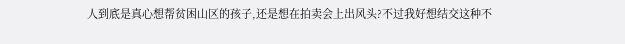人到底是真心想帮贫困山区的孩子,还是想在拍卖会上出风头?不过我好想结交这种不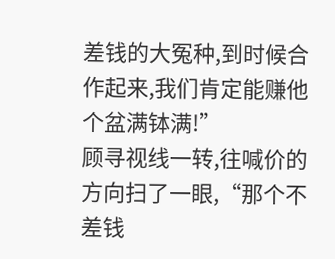差钱的大冤种,到时候合作起来,我们肯定能赚他个盆满钵满!”
顾寻视线一转,往喊价的方向扫了一眼,“那个不差钱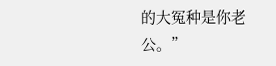的大冤种是你老公。”